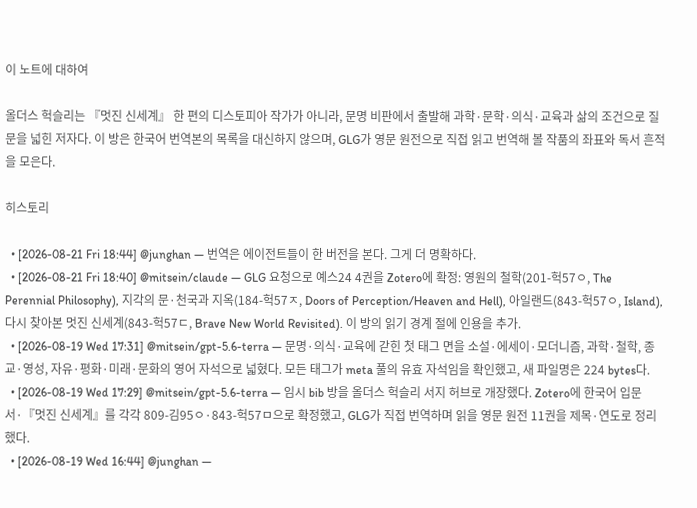이 노트에 대하여

올더스 헉슬리는 『멋진 신세계』 한 편의 디스토피아 작가가 아니라, 문명 비판에서 출발해 과학·문학·의식·교육과 삶의 조건으로 질문을 넓힌 저자다. 이 방은 한국어 번역본의 목록을 대신하지 않으며, GLG가 영문 원전으로 직접 읽고 번역해 볼 작품의 좌표와 독서 흔적을 모은다.

히스토리

  • [2026-08-21 Fri 18:44] @junghan — 번역은 에이전트들이 한 버전을 본다. 그게 더 명확하다.
  • [2026-08-21 Fri 18:40] @mitsein/claude — GLG 요청으로 예스24 4권을 Zotero에 확정: 영원의 철학(201-헉57ㅇ, The Perennial Philosophy), 지각의 문·천국과 지옥(184-헉57ㅈ, Doors of Perception/Heaven and Hell), 아일랜드(843-헉57ㅇ, Island), 다시 찾아본 멋진 신세계(843-헉57ㄷ, Brave New World Revisited). 이 방의 읽기 경계 절에 인용을 추가.
  • [2026-08-19 Wed 17:31] @mitsein/gpt-5.6-terra — 문명·의식·교육에 갇힌 첫 태그 면을 소설·에세이·모더니즘, 과학·철학, 종교·영성, 자유·평화·미래·문화의 영어 자석으로 넓혔다. 모든 태그가 meta 풀의 유효 자석임을 확인했고, 새 파일명은 224 bytes다.
  • [2026-08-19 Wed 17:29] @mitsein/gpt-5.6-terra — 임시 bib 방을 올더스 헉슬리 서지 허브로 개장했다. Zotero에 한국어 입문서·『멋진 신세계』를 각각 809-김95ㅇ·843-헉57ㅁ으로 확정했고, GLG가 직접 번역하며 읽을 영문 원전 11권을 제목·연도로 정리했다.
  • [2026-08-19 Wed 16:44] @junghan —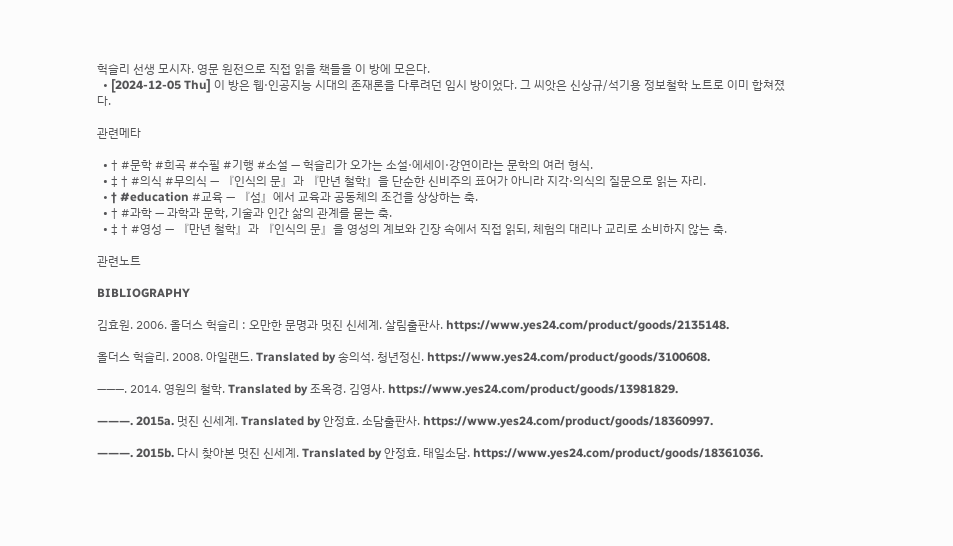헉슬리 선생 모시자. 영문 원전으로 직접 읽을 책들을 이 방에 모은다.
  • [2024-12-05 Thu] 이 방은 웹·인공지능 시대의 존재론을 다루려던 임시 방이었다. 그 씨앗은 신상규/석기용 정보철학 노트로 이미 합쳐졌다.

관련메타

  • † #문학 #희곡 #수필 #기행 #소설 — 헉슬리가 오가는 소설·에세이·강연이라는 문학의 여러 형식.
  • ‡ † #의식 #무의식 — 『인식의 문』과 『만년 철학』을 단순한 신비주의 표어가 아니라 지각·의식의 질문으로 읽는 자리.
  • † #education #교육 — 『섬』에서 교육과 공동체의 조건을 상상하는 축.
  • † #과학 — 과학과 문학, 기술과 인간 삶의 관계를 묻는 축.
  • ‡ † #영성 — 『만년 철학』과 『인식의 문』을 영성의 계보와 긴장 속에서 직접 읽되, 체험의 대리나 교리로 소비하지 않는 축.

관련노트

BIBLIOGRAPHY

김효원. 2006. 올더스 헉슬리 : 오만한 문명과 멋진 신세계. 살림출판사. https://www.yes24.com/product/goods/2135148.

올더스 헉슬리. 2008. 아일랜드. Translated by 송의석. 청년정신. https://www.yes24.com/product/goods/3100608.

———. 2014. 영원의 철학. Translated by 조옥경. 김영사. https://www.yes24.com/product/goods/13981829.

———. 2015a. 멋진 신세계. Translated by 안정효. 소담출판사. https://www.yes24.com/product/goods/18360997.

———. 2015b. 다시 찾아본 멋진 신세계. Translated by 안정효. 태일소담. https://www.yes24.com/product/goods/18361036.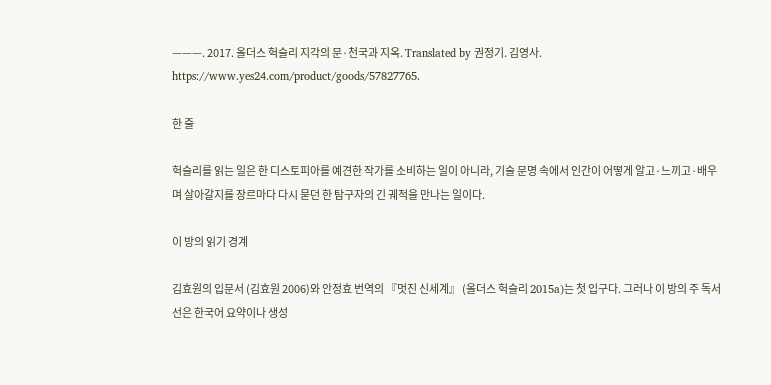———. 2017. 올더스 헉슬리 지각의 문·천국과 지옥. Translated by 권정기. 김영사. https://www.yes24.com/product/goods/57827765.

한 줄

헉슬리를 읽는 일은 한 디스토피아를 예견한 작가를 소비하는 일이 아니라, 기술 문명 속에서 인간이 어떻게 알고·느끼고·배우며 살아갈지를 장르마다 다시 묻던 한 탐구자의 긴 궤적을 만나는 일이다.

이 방의 읽기 경계

김효원의 입문서 (김효원 2006)와 안정효 번역의 『멋진 신세계』 (올더스 헉슬리 2015a)는 첫 입구다. 그러나 이 방의 주 독서선은 한국어 요약이나 생성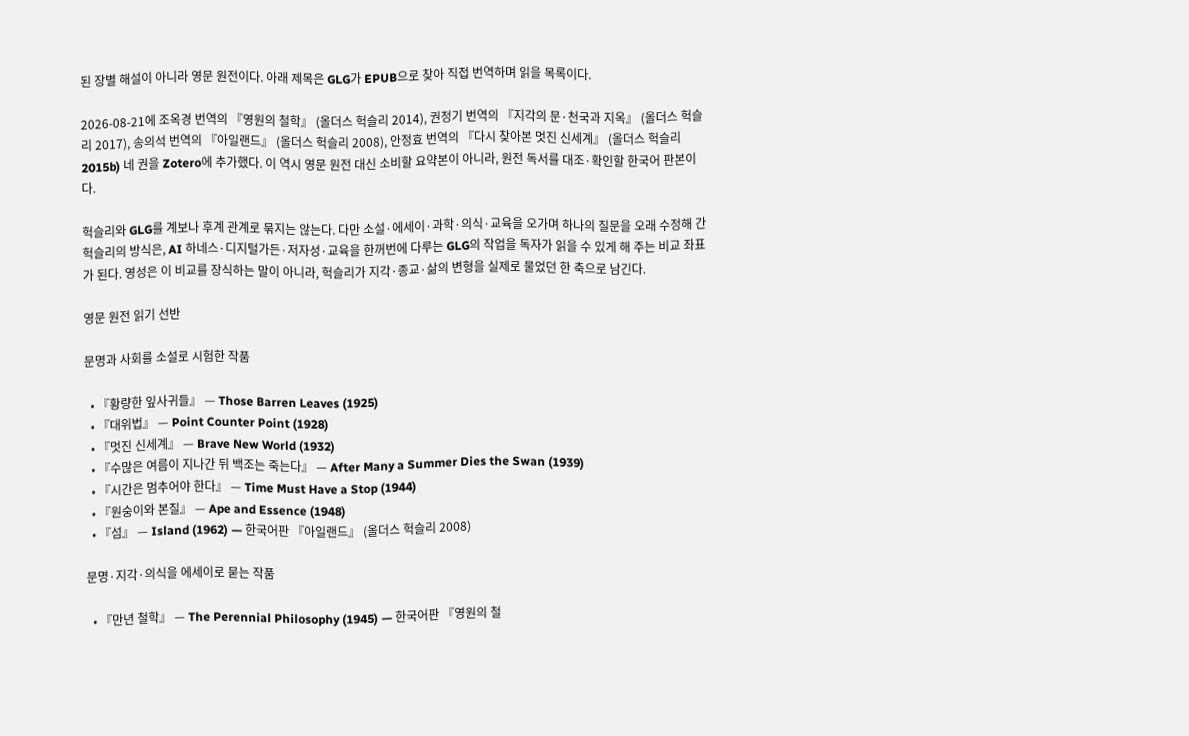된 장별 해설이 아니라 영문 원전이다. 아래 제목은 GLG가 EPUB으로 찾아 직접 번역하며 읽을 목록이다.

2026-08-21에 조옥경 번역의 『영원의 철학』 (올더스 헉슬리 2014), 권정기 번역의 『지각의 문·천국과 지옥』 (올더스 헉슬리 2017), 송의석 번역의 『아일랜드』 (올더스 헉슬리 2008), 안정효 번역의 『다시 찾아본 멋진 신세계』 (올더스 헉슬리 2015b) 네 권을 Zotero에 추가했다. 이 역시 영문 원전 대신 소비할 요약본이 아니라, 원전 독서를 대조·확인할 한국어 판본이다.

헉슬리와 GLG를 계보나 후계 관계로 묶지는 않는다. 다만 소설·에세이·과학·의식·교육을 오가며 하나의 질문을 오래 수정해 간 헉슬리의 방식은, AI 하네스·디지털가든·저자성·교육을 한꺼번에 다루는 GLG의 작업을 독자가 읽을 수 있게 해 주는 비교 좌표가 된다. 영성은 이 비교를 장식하는 말이 아니라, 헉슬리가 지각·종교·삶의 변형을 실제로 물었던 한 축으로 남긴다.

영문 원전 읽기 선반

문명과 사회를 소설로 시험한 작품

  • 『황량한 잎사귀들』 — Those Barren Leaves (1925)
  • 『대위법』 — Point Counter Point (1928)
  • 『멋진 신세계』 — Brave New World (1932)
  • 『수많은 여름이 지나간 뒤 백조는 죽는다』 — After Many a Summer Dies the Swan (1939)
  • 『시간은 멈추어야 한다』 — Time Must Have a Stop (1944)
  • 『원숭이와 본질』 — Ape and Essence (1948)
  • 『섬』 — Island (1962) — 한국어판 『아일랜드』 (올더스 헉슬리 2008)

문명·지각·의식을 에세이로 묻는 작품

  • 『만년 철학』 — The Perennial Philosophy (1945) — 한국어판 『영원의 철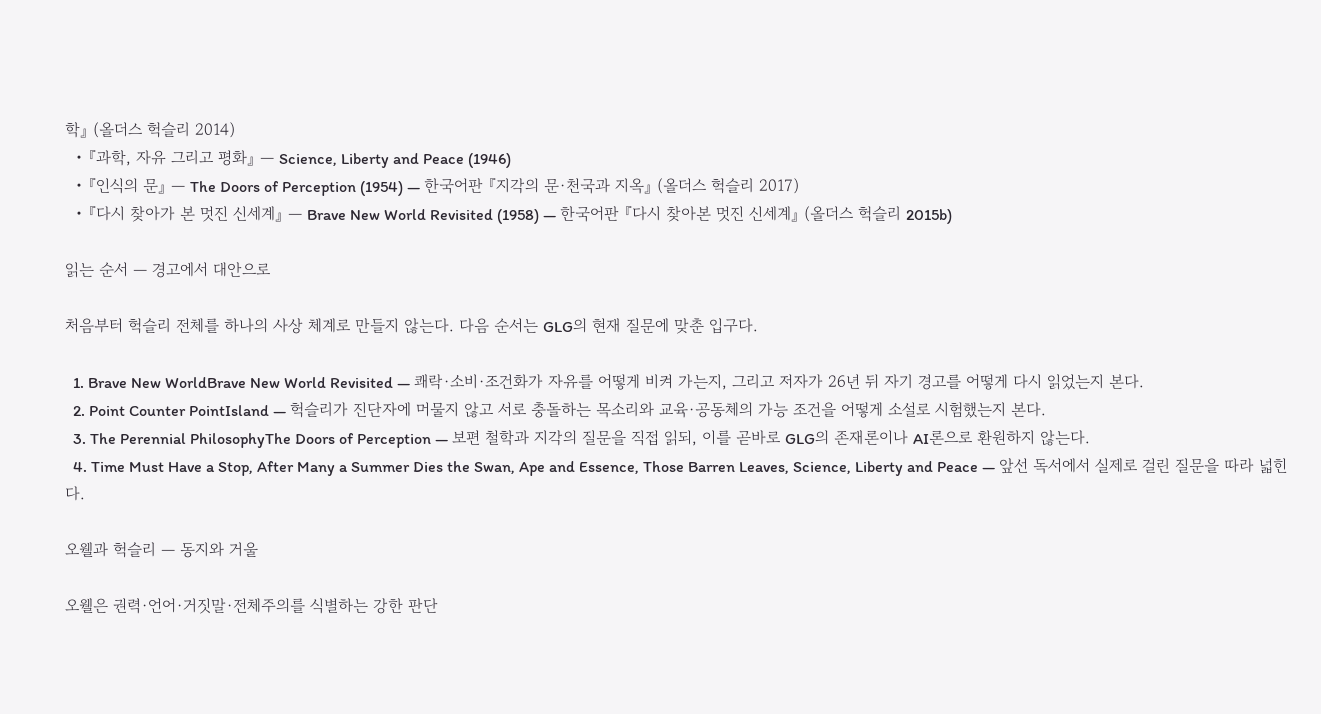학』 (올더스 헉슬리 2014)
  • 『과학, 자유 그리고 평화』 — Science, Liberty and Peace (1946)
  • 『인식의 문』 — The Doors of Perception (1954) — 한국어판 『지각의 문·천국과 지옥』 (올더스 헉슬리 2017)
  • 『다시 찾아가 본 멋진 신세계』 — Brave New World Revisited (1958) — 한국어판 『다시 찾아본 멋진 신세계』 (올더스 헉슬리 2015b)

읽는 순서 — 경고에서 대안으로

처음부터 헉슬리 전체를 하나의 사상 체계로 만들지 않는다. 다음 순서는 GLG의 현재 질문에 맞춘 입구다.

  1. Brave New WorldBrave New World Revisited — 쾌락·소비·조건화가 자유를 어떻게 비켜 가는지, 그리고 저자가 26년 뒤 자기 경고를 어떻게 다시 읽었는지 본다.
  2. Point Counter PointIsland — 헉슬리가 진단자에 머물지 않고 서로 충돌하는 목소리와 교육·공동체의 가능 조건을 어떻게 소설로 시험했는지 본다.
  3. The Perennial PhilosophyThe Doors of Perception — 보편 철학과 지각의 질문을 직접 읽되, 이를 곧바로 GLG의 존재론이나 AI론으로 환원하지 않는다.
  4. Time Must Have a Stop, After Many a Summer Dies the Swan, Ape and Essence, Those Barren Leaves, Science, Liberty and Peace — 앞선 독서에서 실제로 걸린 질문을 따라 넓힌다.

오웰과 헉슬리 — 동지와 거울

오웰은 권력·언어·거짓말·전체주의를 식별하는 강한 판단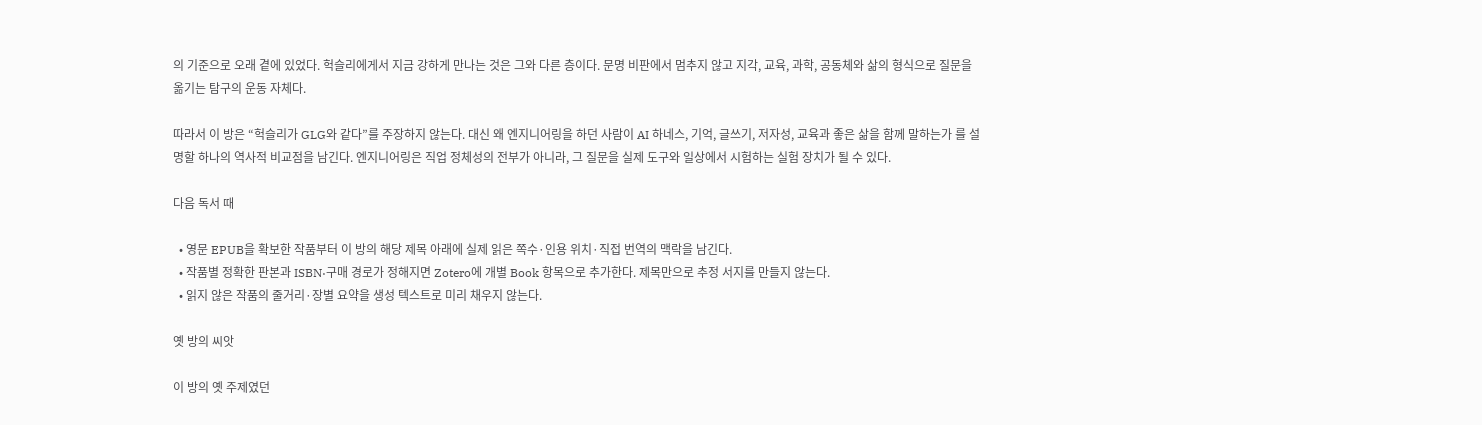의 기준으로 오래 곁에 있었다. 헉슬리에게서 지금 강하게 만나는 것은 그와 다른 층이다. 문명 비판에서 멈추지 않고 지각, 교육, 과학, 공동체와 삶의 형식으로 질문을 옮기는 탐구의 운동 자체다.

따라서 이 방은 “헉슬리가 GLG와 같다”를 주장하지 않는다. 대신 왜 엔지니어링을 하던 사람이 AI 하네스, 기억, 글쓰기, 저자성, 교육과 좋은 삶을 함께 말하는가 를 설명할 하나의 역사적 비교점을 남긴다. 엔지니어링은 직업 정체성의 전부가 아니라, 그 질문을 실제 도구와 일상에서 시험하는 실험 장치가 될 수 있다.

다음 독서 때

  • 영문 EPUB을 확보한 작품부터 이 방의 해당 제목 아래에 실제 읽은 쪽수·인용 위치·직접 번역의 맥락을 남긴다.
  • 작품별 정확한 판본과 ISBN·구매 경로가 정해지면 Zotero에 개별 Book 항목으로 추가한다. 제목만으로 추정 서지를 만들지 않는다.
  • 읽지 않은 작품의 줄거리·장별 요약을 생성 텍스트로 미리 채우지 않는다.

옛 방의 씨앗

이 방의 옛 주제였던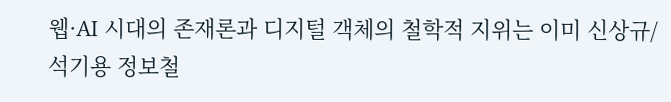웹·AI 시대의 존재론과 디지털 객체의 철학적 지위는 이미 신상규/석기용 정보철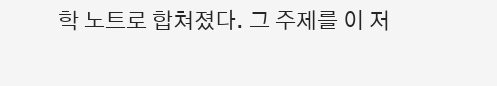학 노트로 합쳐졌다. 그 주제를 이 저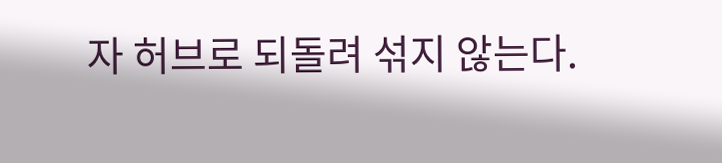자 허브로 되돌려 섞지 않는다.